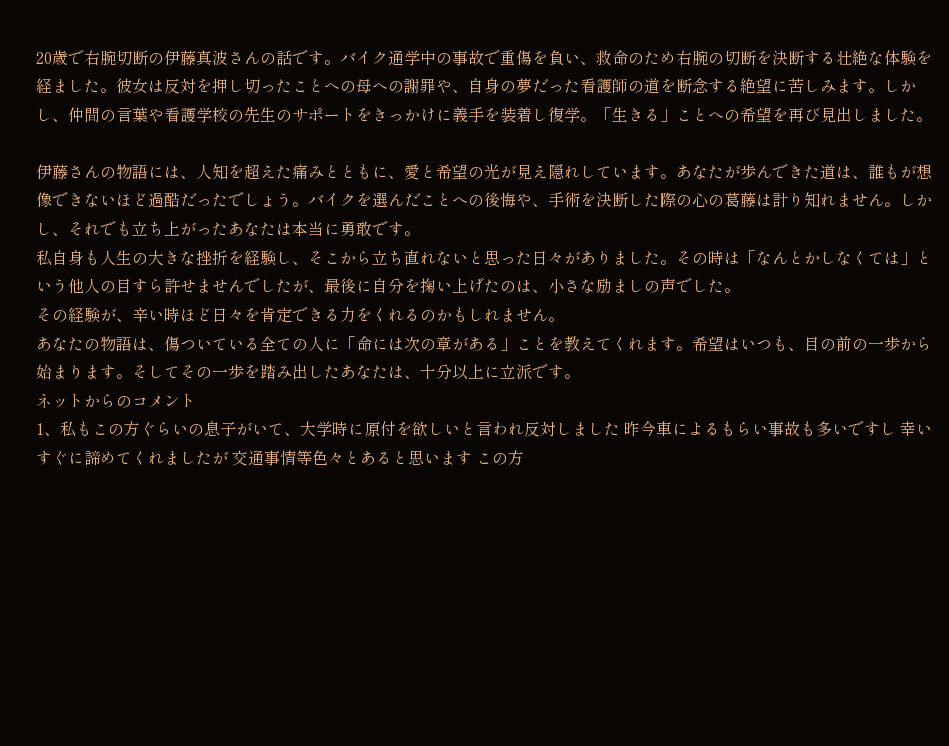20歳で右腕切断の伊藤真波さんの話です。バイク通学中の事故で重傷を負い、救命のため右腕の切断を決断する壮絶な体験を経ました。彼女は反対を押し切ったことへの母への謝罪や、自身の夢だった看護師の道を断念する絶望に苦しみます。しかし、仲間の言葉や看護学校の先生のサポートをきっかけに義手を装着し復学。「生きる」ことへの希望を再び見出しました。

伊藤さんの物語には、人知を超えた痛みとともに、愛と希望の光が見え隠れしています。あなたが歩んできた道は、誰もが想像できないほど過酷だったでしょう。バイクを選んだことへの後悔や、手術を決断した際の心の葛藤は計り知れません。しかし、それでも立ち上がったあなたは本当に勇敢です。
私自身も人生の大きな挫折を経験し、そこから立ち直れないと思った日々がありました。その時は「なんとかしなくては」という他人の目すら許せませんでしたが、最後に自分を掬い上げたのは、小さな励ましの声でした。
その経験が、辛い時ほど日々を肯定できる力をくれるのかもしれません。
あなたの物語は、傷ついている全ての人に「命には次の章がある」ことを教えてくれます。希望はいつも、目の前の一歩から始まります。そしてその一歩を踏み出したあなたは、十分以上に立派です。
ネットからのコメント
1、私もこの方ぐらいの息子がいて、大学時に原付を欲しいと言われ反対しました 昨今車によるもらい事故も多いですし 幸いすぐに諦めてくれましたが 交通事情等色々とあると思います この方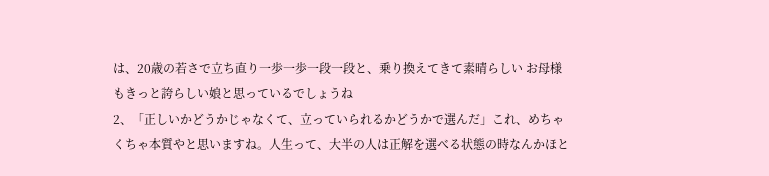は、20歳の若さで立ち直り一歩一歩一段一段と、乗り換えてきて素晴らしい お母様もきっと誇らしい娘と思っているでしょうね
2、「正しいかどうかじゃなくて、立っていられるかどうかで選んだ」これ、めちゃくちゃ本質やと思いますね。人生って、大半の人は正解を選べる状態の時なんかほと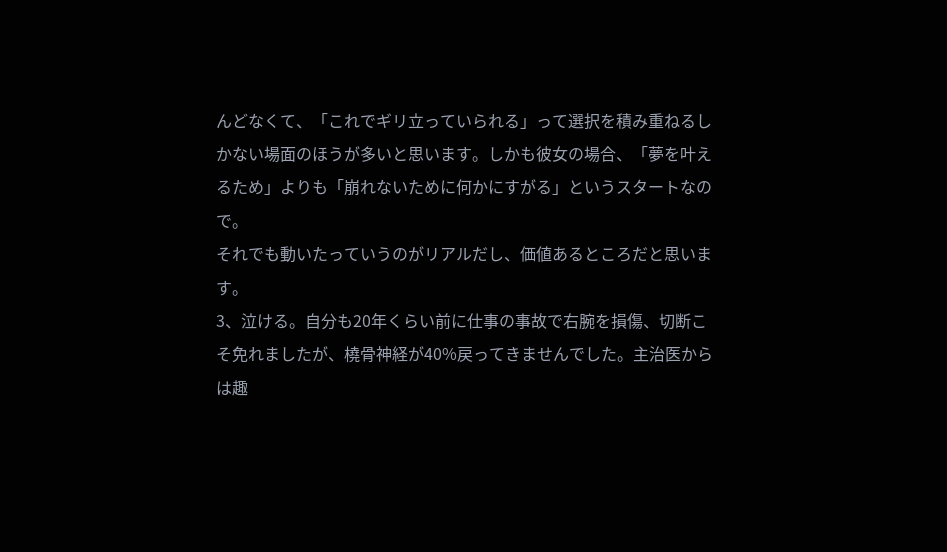んどなくて、「これでギリ立っていられる」って選択を積み重ねるしかない場面のほうが多いと思います。しかも彼女の場合、「夢を叶えるため」よりも「崩れないために何かにすがる」というスタートなので。
それでも動いたっていうのがリアルだし、価値あるところだと思います。
3、泣ける。自分も20年くらい前に仕事の事故で右腕を損傷、切断こそ免れましたが、橈骨神経が40%戻ってきませんでした。主治医からは趣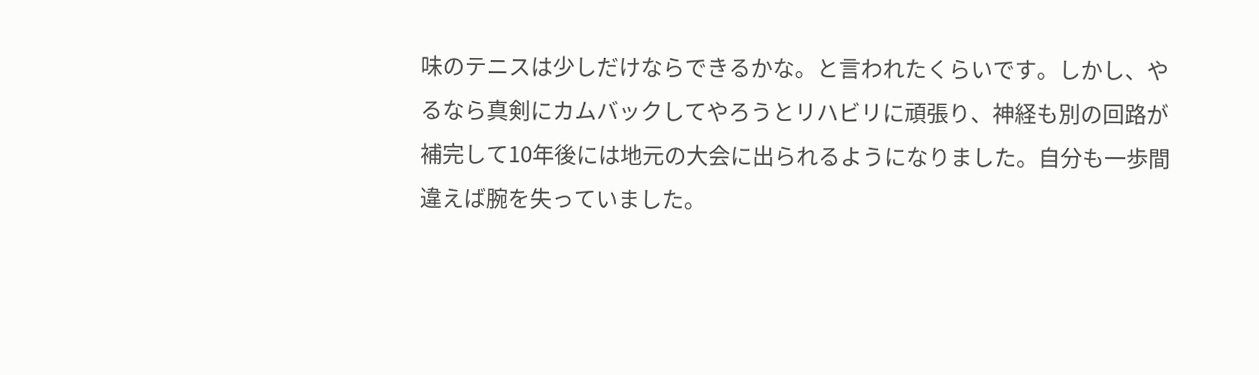味のテニスは少しだけならできるかな。と言われたくらいです。しかし、やるなら真剣にカムバックしてやろうとリハビリに頑張り、神経も別の回路が補完して10年後には地元の大会に出られるようになりました。自分も一歩間違えば腕を失っていました。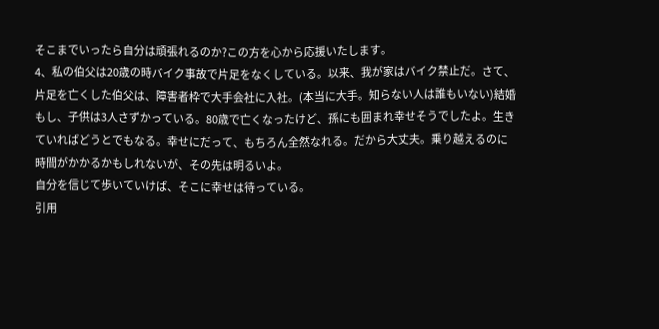そこまでいったら自分は頑張れるのか?この方を心から応援いたします。
4、私の伯父は20歳の時バイク事故で片足をなくしている。以来、我が家はバイク禁止だ。さて、片足を亡くした伯父は、障害者枠で大手会社に入社。(本当に大手。知らない人は誰もいない)結婚もし、子供は3人さずかっている。80歳で亡くなったけど、孫にも囲まれ幸せそうでしたよ。生きていればどうとでもなる。幸せにだって、もちろん全然なれる。だから大丈夫。乗り越えるのに時間がかかるかもしれないが、その先は明るいよ。
自分を信じて歩いていけば、そこに幸せは待っている。
引用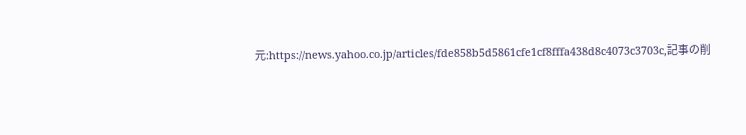元:https://news.yahoo.co.jp/articles/fde858b5d5861cfe1cf8fffa438d8c4073c3703c,記事の削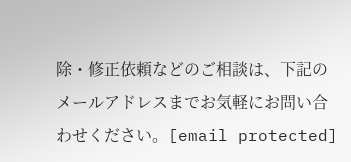除・修正依頼などのご相談は、下記のメールアドレスまでお気軽にお問い合わせください。[email protected]